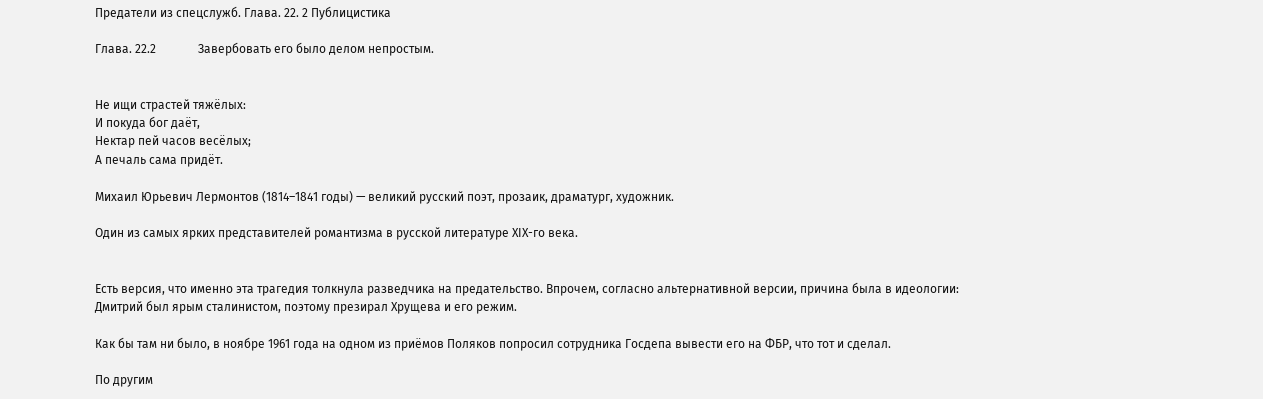Предатели из спецслужб. Глава. 22. 2 Публицистика

Глава. 22.2              Завербовать его было делом непростым.


Не ищи страстей тяжёлых:
И покуда бог даёт,
Нектар пей часов весёлых;
А печаль сама придёт.

Михаил Юрьевич Лермонтов (1814–1841 годы) — великий русский поэт, прозаик, драматург, художник.

Один из самых ярких представителей романтизма в русской литературе XIX-го века.


Есть версия, что именно эта трагедия толкнула разведчика на предательство. Впрочем, согласно альтернативной версии, причина была в идеологии: Дмитрий был ярым сталинистом, поэтому презирал Хрущева и его режим.

Как бы там ни было, в ноябре 1961 года на одном из приёмов Поляков попросил сотрудника Госдепа вывести его на ФБР, что тот и сделал.

По другим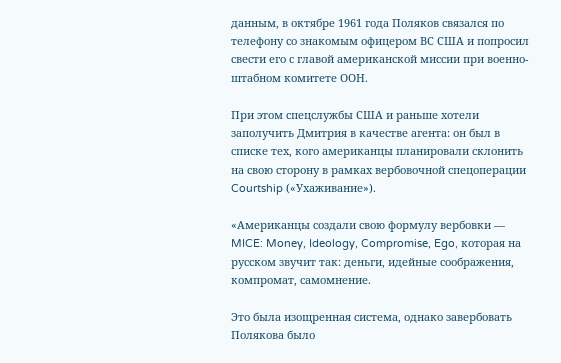данным, в октябре 1961 года Поляков связался по телефону со знакомым офицером ВС США и попросил свести его с главой американской миссии при военно-штабном комитете ООН.

При этом спецслужбы США и раньше хотели заполучить Дмитрия в качестве агента: он был в списке тех, кого американцы планировали склонить на свою сторону в рамках вербовочной спецоперации Courtship («Ухаживание»).

«Американцы создали свою формулу вербовки — MICE: Money, Ideology, Compromise, Ego, которая на русском звучит так: деньги, идейные соображения, компромат, самомнение.

Это была изощренная система, однако завербовать Полякова было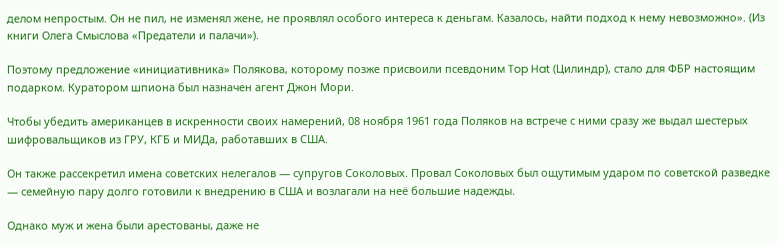делом непростым. Он не пил, не изменял жене, не проявлял особого интереса к деньгам. Казалось, найти подход к нему невозможно». (Из книги Олега Смыслова «Предатели и палачи»).

Поэтому предложение «инициативника» Полякова, которому позже присвоили псевдоним Top Hat (Цилиндр), стало для ФБР настоящим подарком. Куратором шпиона был назначен агент Джон Мори.

Чтобы убедить американцев в искренности своих намерений, 08 ноября 1961 года Поляков на встрече с ними сразу же выдал шестерых шифровальщиков из ГРУ, КГБ и МИДа, работавших в США.

Он также рассекретил имена советских нелегалов — супругов Соколовых. Провал Соколовых был ощутимым ударом по советской разведке — семейную пару долго готовили к внедрению в США и возлагали на неё большие надежды.

Однако муж и жена были арестованы, даже не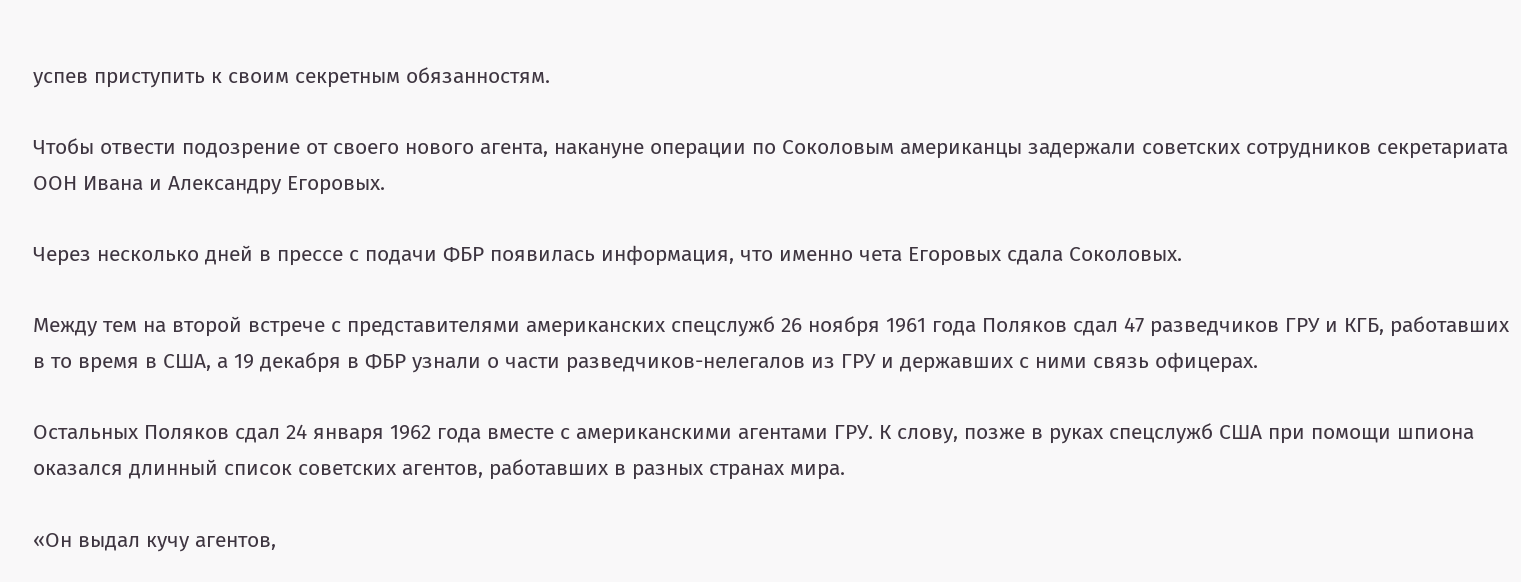успев приступить к своим секретным обязанностям.

Чтобы отвести подозрение от своего нового агента, накануне операции по Соколовым американцы задержали советских сотрудников секретариата ООН Ивана и Александру Егоровых.

Через несколько дней в прессе с подачи ФБР появилась информация, что именно чета Егоровых сдала Соколовых.

Между тем на второй встрече с представителями американских спецслужб 26 ноября 1961 года Поляков сдал 47 разведчиков ГРУ и КГБ, работавших в то время в США, а 19 декабря в ФБР узнали о части разведчиков-нелегалов из ГРУ и державших с ними связь офицерах.

Остальных Поляков сдал 24 января 1962 года вместе с американскими агентами ГРУ. К слову, позже в руках спецслужб США при помощи шпиона оказался длинный список советских агентов, работавших в разных странах мира.

«Он выдал кучу агентов,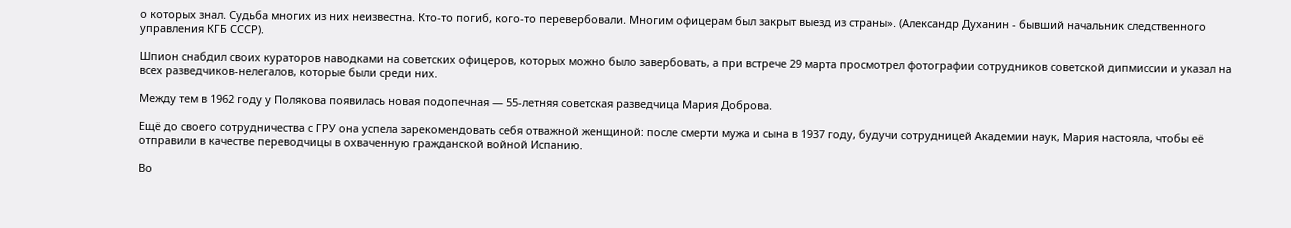о которых знал. Судьба многих из них неизвестна. Кто-то погиб, кого-то перевербовали. Многим офицерам был закрыт выезд из страны». (Александр Духанин - бывший начальник следственного управления КГБ СССР).

Шпион снабдил своих кураторов наводками на советских офицеров, которых можно было завербовать, а при встрече 29 марта просмотрел фотографии сотрудников советской дипмиссии и указал на всех разведчиков-нелегалов, которые были среди них.

Между тем в 1962 году у Полякова появилась новая подопечная — 55-летняя советская разведчица Мария Доброва.

Ещё до своего сотрудничества с ГРУ она успела зарекомендовать себя отважной женщиной: после смерти мужа и сына в 1937 году, будучи сотрудницей Академии наук, Мария настояла, чтобы её отправили в качестве переводчицы в охваченную гражданской войной Испанию.

Во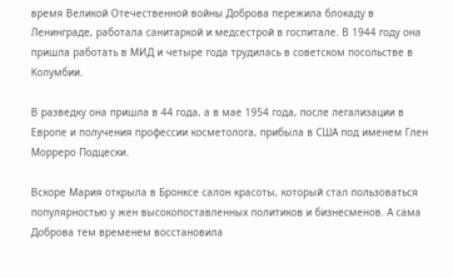время Великой Отечественной войны Доброва пережила блокаду в Ленинграде, работала санитаркой и медсестрой в госпитале. В 1944 году она пришла работать в МИД и четыре года трудилась в советском посольстве в Колумбии.

В разведку она пришла в 44 года, а в мае 1954 года, после легализации в Европе и получения профессии косметолога, прибыла в США под именем Глен Морреро Подцески.

Вскоре Мария открыла в Бронксе салон красоты, который стал пользоваться популярностью у жен высокопоставленных политиков и бизнесменов. А сама Доброва тем временем восстановила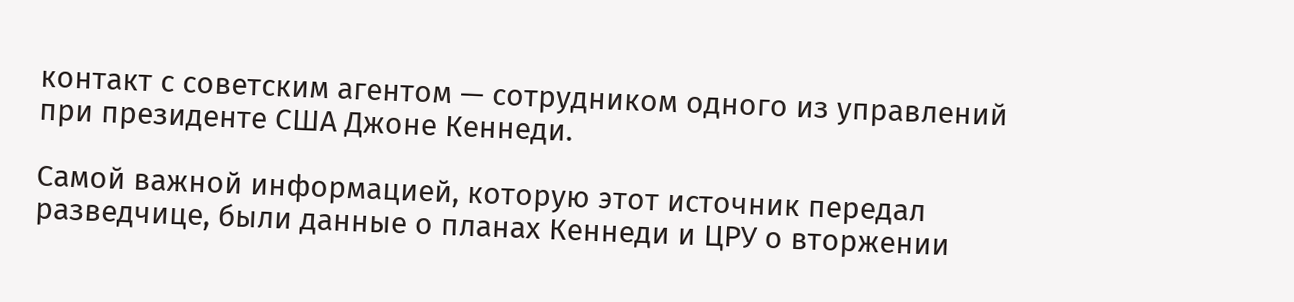контакт с советским агентом — сотрудником одного из управлений при президенте США Джоне Кеннеди.

Самой важной информацией, которую этот источник передал разведчице, были данные о планах Кеннеди и ЦРУ о вторжении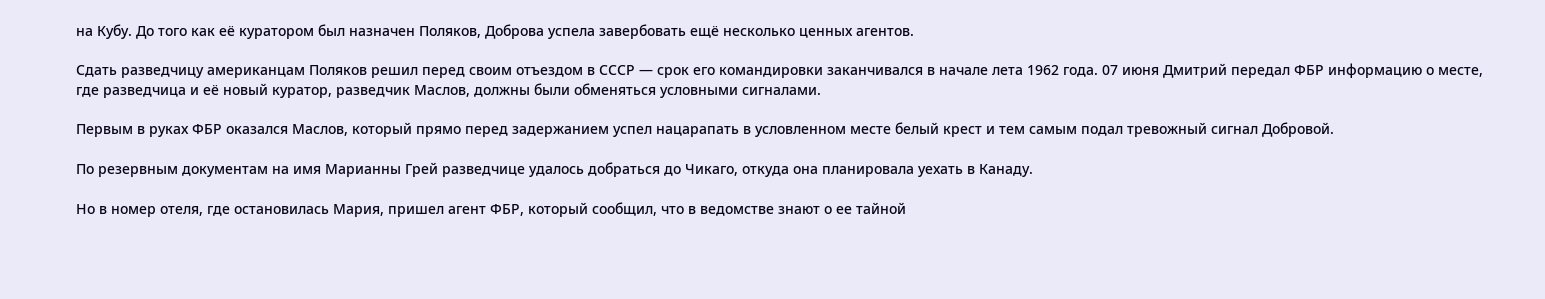на Кубу. До того как её куратором был назначен Поляков, Доброва успела завербовать ещё несколько ценных агентов.

Сдать разведчицу американцам Поляков решил перед своим отъездом в СССР — срок его командировки заканчивался в начале лета 1962 года. 07 июня Дмитрий передал ФБР информацию о месте, где разведчица и её новый куратор, разведчик Маслов, должны были обменяться условными сигналами.

Первым в руках ФБР оказался Маслов, который прямо перед задержанием успел нацарапать в условленном месте белый крест и тем самым подал тревожный сигнал Добровой.

По резервным документам на имя Марианны Грей разведчице удалось добраться до Чикаго, откуда она планировала уехать в Канаду.

Но в номер отеля, где остановилась Мария, пришел агент ФБР, который сообщил, что в ведомстве знают о ее тайной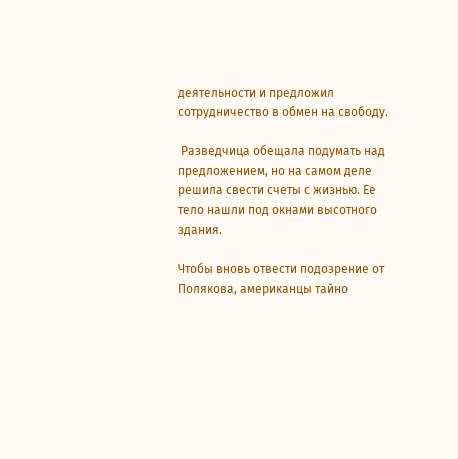деятельности и предложил сотрудничество в обмен на свободу.

 Разведчица обещала подумать над предложением, но на самом деле решила свести счеты с жизнью. Ее тело нашли под окнами высотного здания.

Чтобы вновь отвести подозрение от Полякова, американцы тайно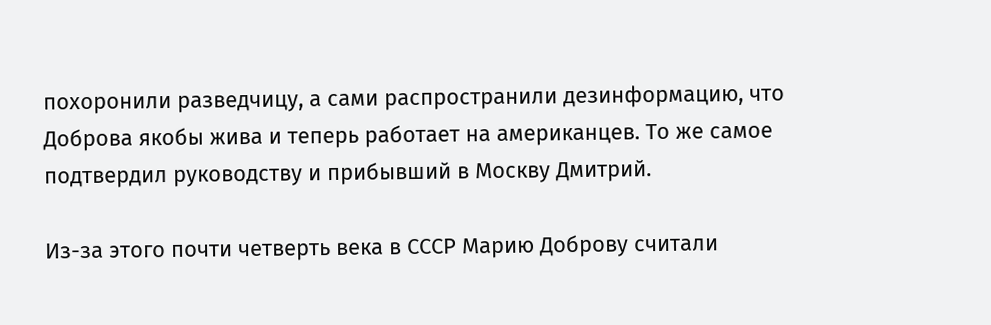похоронили разведчицу, а сами распространили дезинформацию, что Доброва якобы жива и теперь работает на американцев. То же самое подтвердил руководству и прибывший в Москву Дмитрий.

Из-за этого почти четверть века в СССР Марию Доброву считали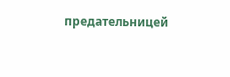предательницей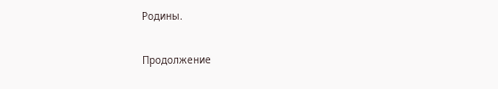Родины.

Продолжение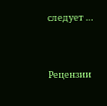следует …


Рецензии